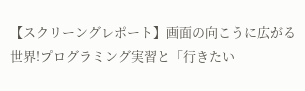【スクリーングレポート】画面の向こうに広がる世界!プログラミング実習と「行きたい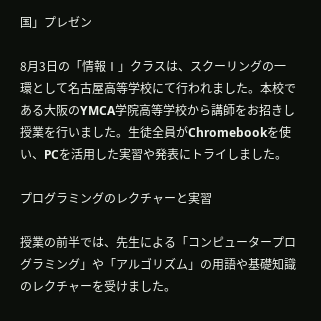国」プレゼン

8月3日の「情報Ⅰ」クラスは、スクーリングの一環として名古屋高等学校にて行われました。本校である大阪のYMCA学院高等学校から講師をお招きし授業を行いました。生徒全員がChromebookを使い、PCを活用した実習や発表にトライしました。

プログラミングのレクチャーと実習

授業の前半では、先生による「コンピュータープログラミング」や「アルゴリズム」の用語や基礎知識のレクチャーを受けました。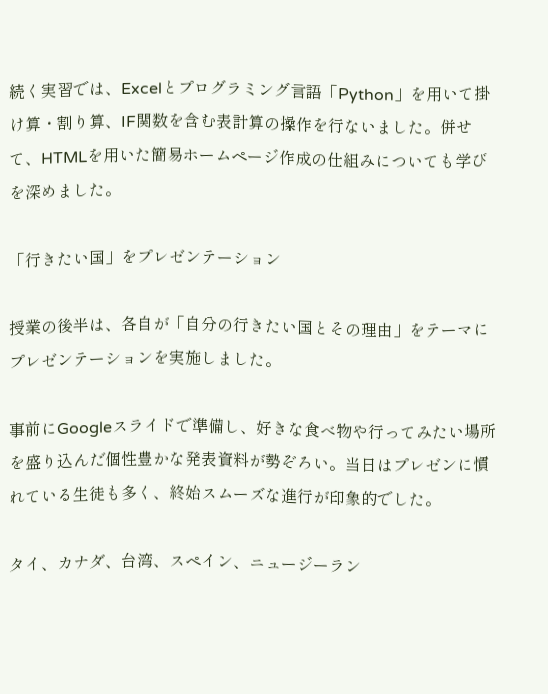続く実習では、Excelとプログラミング言語「Python」を用いて掛け算・割り算、IF関数を含む表計算の操作を行ないました。併せて、HTMLを用いた簡易ホームページ作成の仕組みについても学びを深めました。

「行きたい国」をプレゼンテーション

授業の後半は、各自が「自分の行きたい国とその理由」をテーマにプレゼンテーションを実施しました。

事前にGoogleスライドで準備し、好きな食べ物や行ってみたい場所を盛り込んだ個性豊かな発表資料が勢ぞろい。当日はプレゼンに慣れている生徒も多く、終始スムーズな進行が印象的でした。

タイ、カナダ、台湾、スペイン、ニュージーラン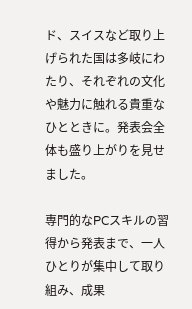ド、スイスなど取り上げられた国は多岐にわたり、それぞれの文化や魅力に触れる貴重なひとときに。発表会全体も盛り上がりを見せました。

専門的なPCスキルの習得から発表まで、一人ひとりが集中して取り組み、成果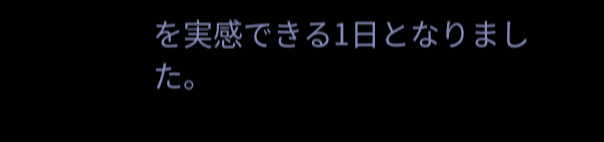を実感できる1日となりました。